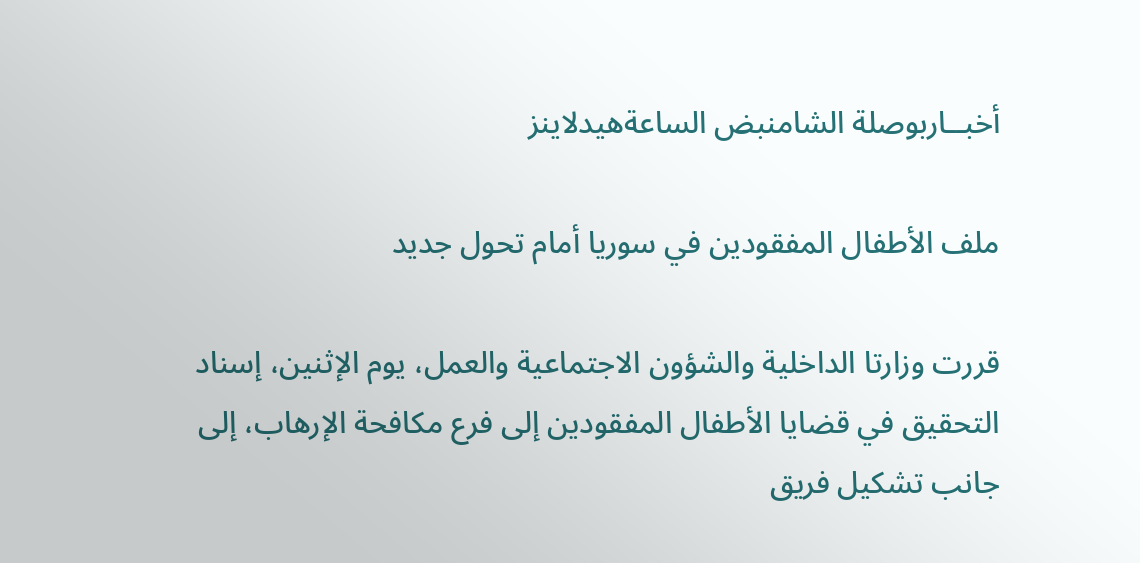أخبــاربوصلة الشامنبض الساعةهيدلاينز

ملف الأطفال المفقودين في سوريا أمام تحول جديد

قررت وزارتا الداخلية والشؤون الاجتماعية والعمل، يوم الإثنين، إسناد التحقيق في قضايا الأطفال المفقودين إلى فرع مكافحة الإرهاب، إلى جانب تشكيل فريق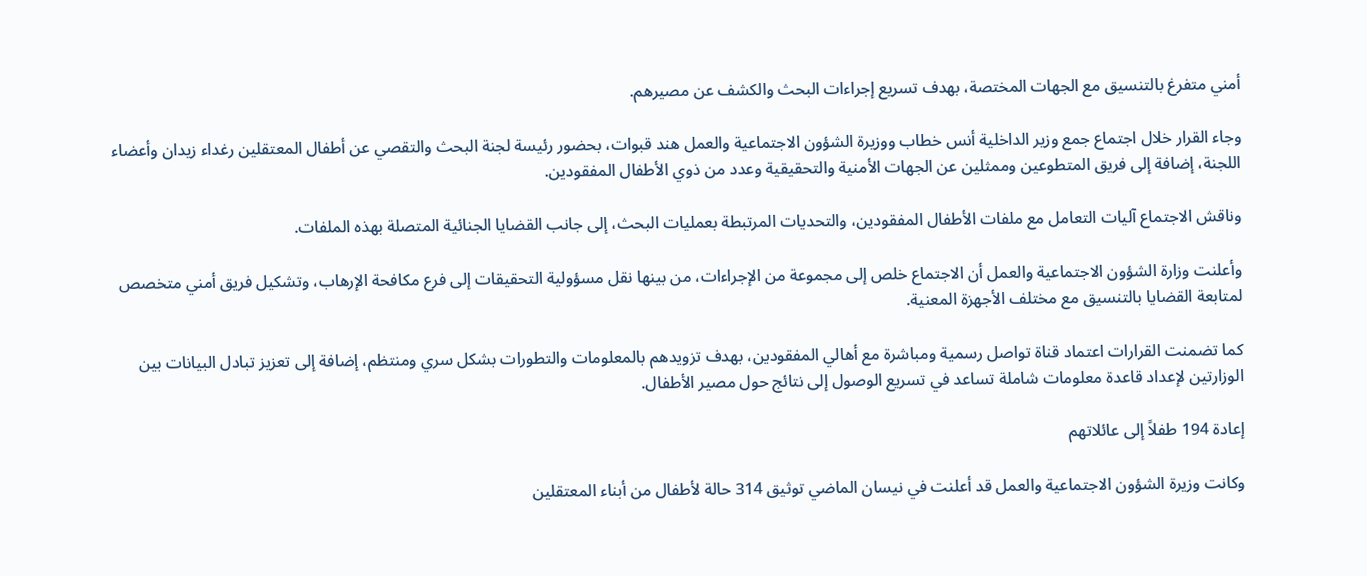أمني متفرغ بالتنسيق مع الجهات المختصة، بهدف تسريع إجراءات البحث والكشف عن مصيرهم.

وجاء القرار خلال اجتماع جمع وزير الداخلية أنس خطاب ووزيرة الشؤون الاجتماعية والعمل هند قبوات، بحضور رئيسة لجنة البحث والتقصي عن أطفال المعتقلين رغداء زيدان وأعضاء اللجنة، إضافة إلى فريق المتطوعين وممثلين عن الجهات الأمنية والتحقيقية وعدد من ذوي الأطفال المفقودين.

وناقش الاجتماع آليات التعامل مع ملفات الأطفال المفقودين، والتحديات المرتبطة بعمليات البحث، إلى جانب القضايا الجنائية المتصلة بهذه الملفات.

وأعلنت وزارة الشؤون الاجتماعية والعمل أن الاجتماع خلص إلى مجموعة من الإجراءات، من بينها نقل مسؤولية التحقيقات إلى فرع مكافحة الإرهاب، وتشكيل فريق أمني متخصص لمتابعة القضايا بالتنسيق مع مختلف الأجهزة المعنية.

كما تضمنت القرارات اعتماد قناة تواصل رسمية ومباشرة مع أهالي المفقودين، بهدف تزويدهم بالمعلومات والتطورات بشكل سري ومنتظم، إضافة إلى تعزيز تبادل البيانات بين الوزارتين لإعداد قاعدة معلومات شاملة تساعد في تسريع الوصول إلى نتائج حول مصير الأطفال.

إعادة 194 طفلاً إلى عائلاتهم

وكانت وزيرة الشؤون الاجتماعية والعمل قد أعلنت في نيسان الماضي توثيق 314 حالة لأطفال من أبناء المعتقلين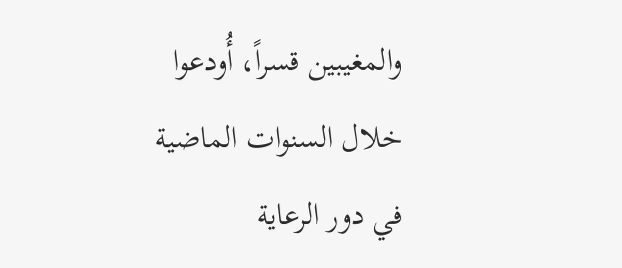والمغيبين قسراً، أُودعوا خلال السنوات الماضية في دور الرعاية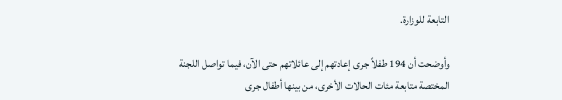التابعة للوزارة.

وأوضحت أن 194 طفلاً جرى إعادتهم إلى عائلاتهم حتى الآن، فيما تواصل اللجنة المختصة متابعة مئات الحالات الأخرى، من بينها أطفال جرى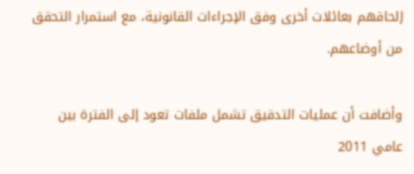إلحاقهم بعائلات أخرى وفق الإجراءات القانونية، مع استمرار التحقق من أوضاعهم.

وأضافت أن عمليات التدقيق تشمل ملفات تعود إلى الفترة بين عامي 2011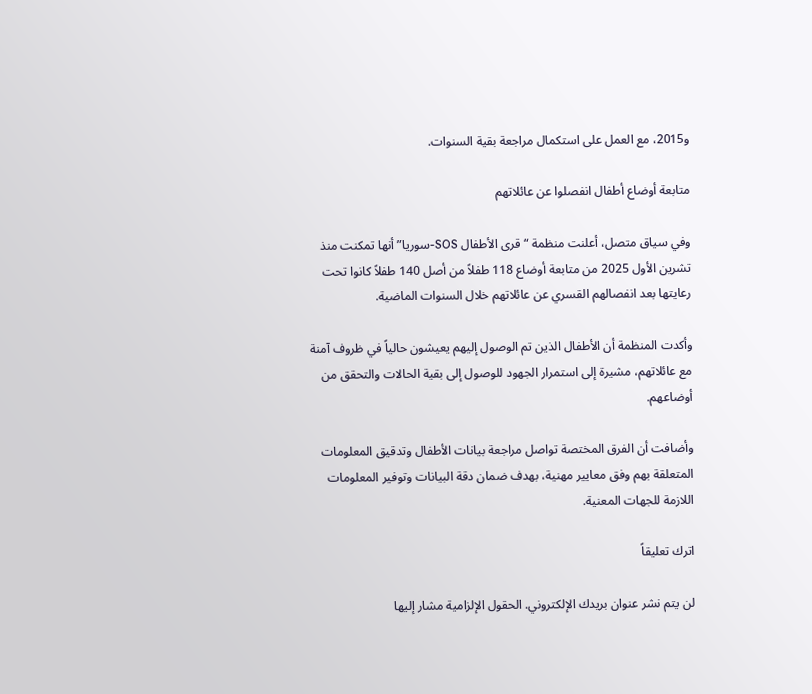و2015، مع العمل على استكمال مراجعة بقية السنوات.

متابعة أوضاع أطفال انفصلوا عن عائلاتهم

وفي سياق متصل، أعلنت منظمة “قرى الأطفال SOS-سوريا” أنها تمكنت منذ تشرين الأول 2025 من متابعة أوضاع 118 طفلاً من أصل 140 طفلاً كانوا تحت رعايتها بعد انفصالهم القسري عن عائلاتهم خلال السنوات الماضية.

وأكدت المنظمة أن الأطفال الذين تم الوصول إليهم يعيشون حالياً في ظروف آمنة مع عائلاتهم، مشيرة إلى استمرار الجهود للوصول إلى بقية الحالات والتحقق من أوضاعهم.

وأضافت أن الفرق المختصة تواصل مراجعة بيانات الأطفال وتدقيق المعلومات المتعلقة بهم وفق معايير مهنية، بهدف ضمان دقة البيانات وتوفير المعلومات اللازمة للجهات المعنية.

اترك تعليقاً

لن يتم نشر عنوان بريدك الإلكتروني. الحقول الإلزامية مشار إليها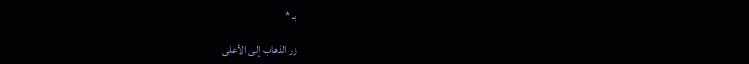بـ *

زر الذهاب إلى الأعلى